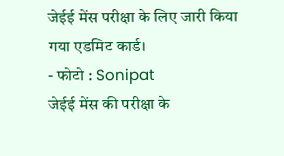जेईई मेंस परीक्षा के लिए जारी किया गया एडमिट कार्ड।
- फोटो : Sonipat
जेईई मेंस की परीक्षा के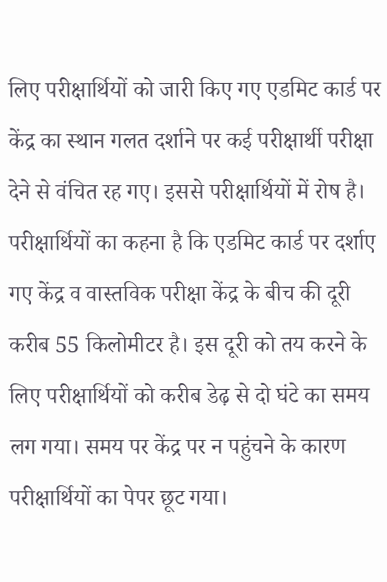लिए परीक्षार्थियों को जारी किए गए एडमिट कार्ड पर केंद्र का स्थान गलत दर्शाने पर कई परीक्षार्थी परीक्षा देने से वंचित रह गए। इससे परीक्षार्थियों में रोष है। परीक्षार्थियों का कहना है कि एडमिट कार्ड पर दर्शाए गए केंद्र व वास्तविक परीक्षा केंद्र के बीच की दूरी करीब 55 किलोमीटर है। इस दूरी को तय करने के लिए परीक्षार्थियों को करीब डेढ़ से दो घंटे का समय लग गया। समय पर केंद्र पर न पहुंचने के कारण परीक्षार्थियों का पेपर छूट गया।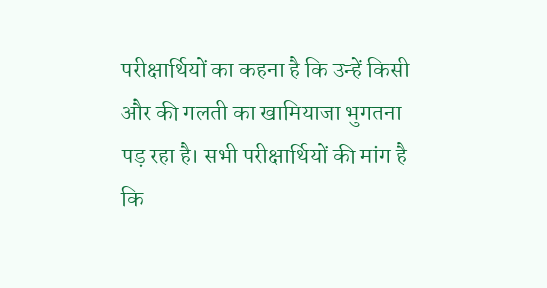परीक्षार्थियों का कहना है कि उन्हें किसी और की गलती का खामियाजा भुगतना पड़ रहा है। सभी परीक्षार्थियों की मांग है कि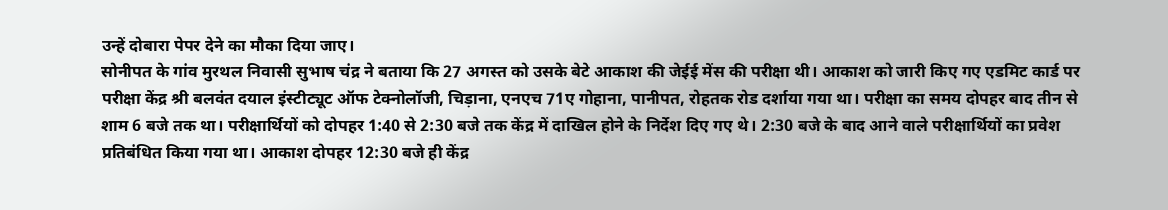उन्हें दोबारा पेपर देने का मौका दिया जाए।
सोनीपत के गांव मुरथल निवासी सुभाष चंद्र ने बताया कि 27 अगस्त को उसके बेटे आकाश की जेईई मेंस की परीक्षा थी। आकाश को जारी किए गए एडमिट कार्ड पर परीक्षा केंद्र श्री बलवंत दयाल इंस्टीट्यूट ऑफ टेक्नोलॉजी, चिड़ाना, एनएच 71ए गोहाना, पानीपत, रोहतक रोड दर्शाया गया था। परीक्षा का समय दोपहर बाद तीन से शाम 6 बजे तक था। परीक्षार्थियों को दोपहर 1:40 से 2:30 बजे तक केंद्र में दाखिल होने के निर्देश दिए गए थे। 2:30 बजे के बाद आने वाले परीक्षार्थियों का प्रवेश प्रतिबंधित किया गया था। आकाश दोपहर 12:30 बजे ही केंद्र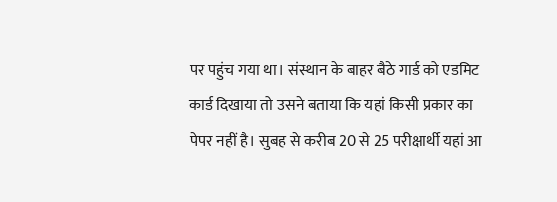पर पहुंच गया था। संस्थान के बाहर बैठे गार्ड को एडमिट कार्ड दिखाया तो उसने बताया कि यहां किसी प्रकार का पेपर नहीं है। सुबह से करीब 20 से 25 परीक्षार्थी यहां आ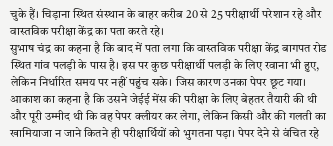चुके हैं। चिड़ाना स्थित संस्थान के बाहर करीब 20 से 25 परीक्षार्थी परेशान रहे और वास्तविक परीक्षा केंद्र का पता करते रहे।
सुभाष चंद्र का कहना है कि बाद में पता लगा कि वास्तविक परीक्षा केंद्र बागपत रोड स्थित गांव पलड़ी के पास है। इस पर कुछ परीक्षार्थी पलड़ी के लिए रवाना भी हुए, लेकिन निर्धारित समय पर नहीं पहुंच सके। जिस कारण उनका पेपर छूट गया। आकाश का कहना है कि उसने जेईई मेंस की परीक्षा के लिए बेहतर तैयारी की थी और पूरी उम्मीद थी कि वह पेपर क्लीयर कर लेगा, लेकिन किसी और की गलती का खामियाजा न जाने कितने ही परीक्षार्थियों को भुगतना पड़ा। पेपर देने से वंचित रहे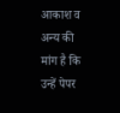आकाश व अन्य की मांग है कि उन्हें पेपर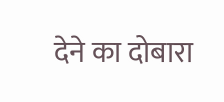देने का दोबारा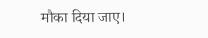मौका दिया जाए।